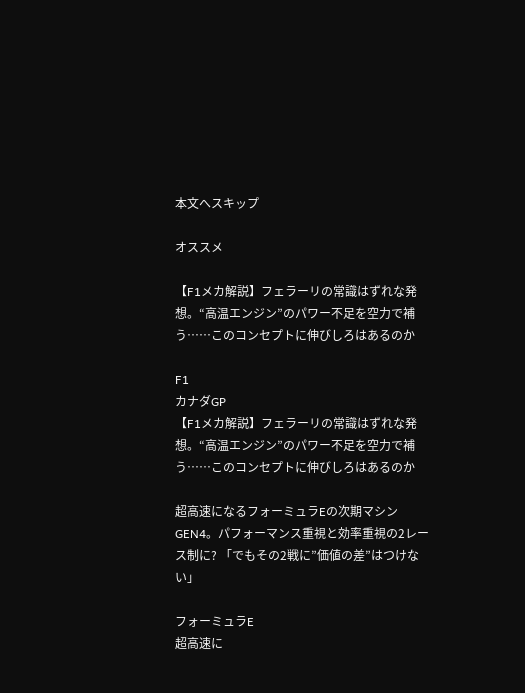本文へスキップ

オススメ

【F1メカ解説】フェラーリの常識はずれな発想。“高温エンジン”のパワー不足を空力で補う……このコンセプトに伸びしろはあるのか

F1
カナダGP
【F1メカ解説】フェラーリの常識はずれな発想。“高温エンジン”のパワー不足を空力で補う……このコンセプトに伸びしろはあるのか

超高速になるフォーミュラEの次期マシンGEN4。パフォーマンス重視と効率重視の2レース制に? 「でもその2戦に”価値の差”はつけない」

フォーミュラE
超高速に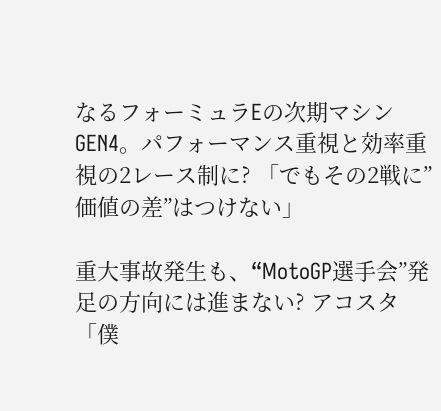なるフォーミュラEの次期マシンGEN4。パフォーマンス重視と効率重視の2レース制に? 「でもその2戦に”価値の差”はつけない」

重大事故発生も、“MotoGP選手会”発足の方向には進まない? アコスタ「僕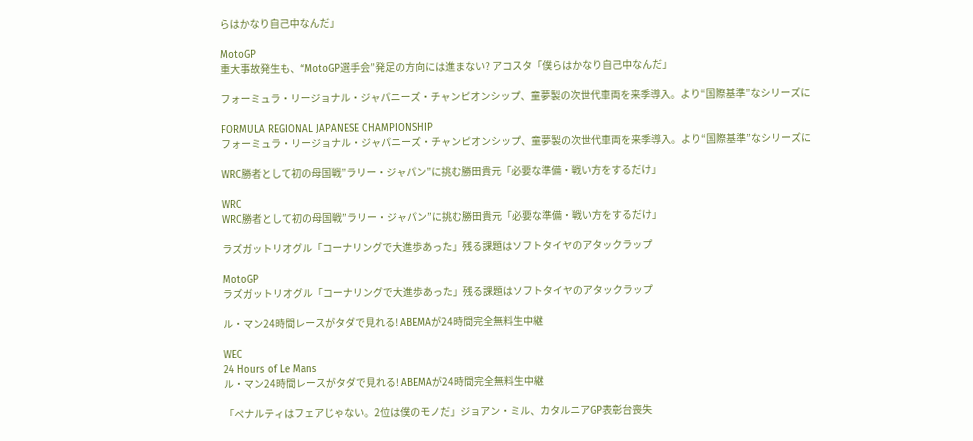らはかなり自己中なんだ」

MotoGP
重大事故発生も、“MotoGP選手会”発足の方向には進まない? アコスタ「僕らはかなり自己中なんだ」

フォーミュラ・リージョナル・ジャパニーズ・チャンピオンシップ、童夢製の次世代車両を来季導入。より“国際基準”なシリーズに

FORMULA REGIONAL JAPANESE CHAMPIONSHIP
フォーミュラ・リージョナル・ジャパニーズ・チャンピオンシップ、童夢製の次世代車両を来季導入。より“国際基準”なシリーズに

WRC勝者として初の母国戦”ラリー・ジャパン”に挑む勝田貴元「必要な準備・戦い方をするだけ」

WRC
WRC勝者として初の母国戦”ラリー・ジャパン”に挑む勝田貴元「必要な準備・戦い方をするだけ」

ラズガットリオグル「コーナリングで大進歩あった」残る課題はソフトタイヤのアタックラップ

MotoGP
ラズガットリオグル「コーナリングで大進歩あった」残る課題はソフトタイヤのアタックラップ

ル・マン24時間レースがタダで見れる! ABEMAが24時間完全無料生中継

WEC
24 Hours of Le Mans
ル・マン24時間レースがタダで見れる! ABEMAが24時間完全無料生中継

「ペナルティはフェアじゃない。2位は僕のモノだ」ジョアン・ミル、カタルニアGP表彰台喪失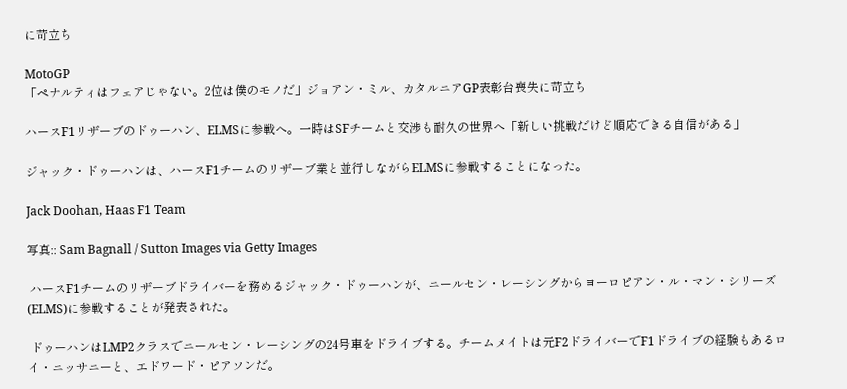に苛立ち

MotoGP
「ペナルティはフェアじゃない。2位は僕のモノだ」ジョアン・ミル、カタルニアGP表彰台喪失に苛立ち

ハースF1リザーブのドゥーハン、ELMSに参戦へ。一時はSFチームと交渉も耐久の世界へ「新しい挑戦だけど順応できる自信がある」

ジャック・ドゥーハンは、ハースF1チームのリザーブ業と並行しながらELMSに参戦することになった。

Jack Doohan, Haas F1 Team

写真:: Sam Bagnall / Sutton Images via Getty Images

 ハースF1チームのリザーブドライバーを務めるジャック・ドゥーハンが、ニールセン・レーシングからヨーロピアン・ル・マン・シリーズ(ELMS)に参戦することが発表された。

 ドゥーハンはLMP2クラスでニールセン・レーシングの24号車をドライブする。チームメイトは元F2ドライバーでF1ドライブの経験もあるロイ・ニッサニーと、エドワード・ピアソンだ。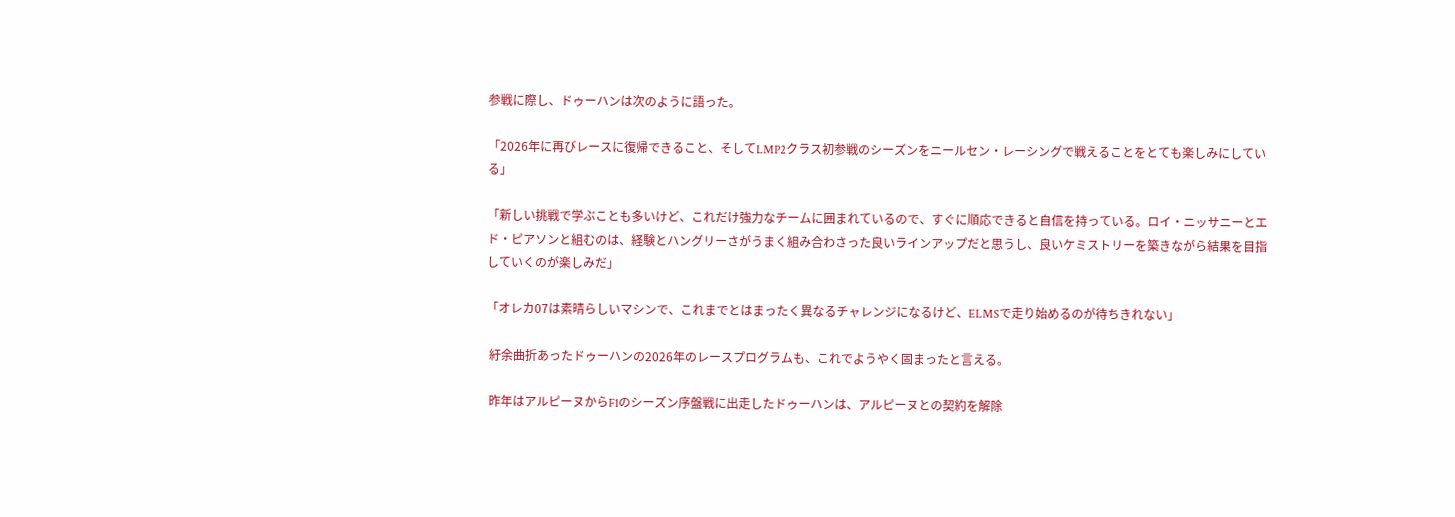参戦に際し、ドゥーハンは次のように語った。

「2026年に再びレースに復帰できること、そしてLMP2クラス初参戦のシーズンをニールセン・レーシングで戦えることをとても楽しみにしている」

「新しい挑戦で学ぶことも多いけど、これだけ強力なチームに囲まれているので、すぐに順応できると自信を持っている。ロイ・ニッサニーとエド・ピアソンと組むのは、経験とハングリーさがうまく組み合わさった良いラインアップだと思うし、良いケミストリーを築きながら結果を目指していくのが楽しみだ」

「オレカ07は素晴らしいマシンで、これまでとはまったく異なるチャレンジになるけど、ELMSで走り始めるのが待ちきれない」

 紆余曲折あったドゥーハンの2026年のレースプログラムも、これでようやく固まったと言える。

 昨年はアルピーヌからF1のシーズン序盤戦に出走したドゥーハンは、アルピーヌとの契約を解除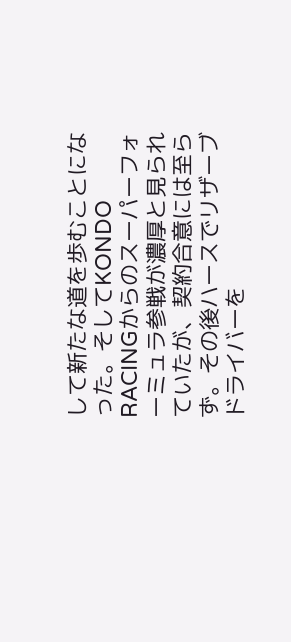して新たな道を歩むことになった。そしてKONDO RACINGからのスーパーフォーミュラ参戦が濃厚と見られていたが、契約合意には至らず。その後ハースでリザーブドライバーを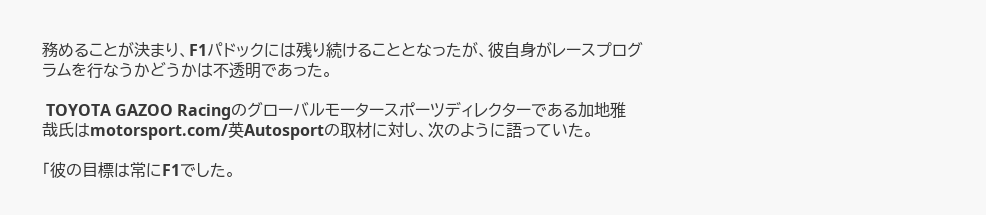務めることが決まり、F1パドックには残り続けることとなったが、彼自身がレースプログラムを行なうかどうかは不透明であった。

 TOYOTA GAZOO Racingのグローバルモータースポーツディレクターである加地雅哉氏はmotorsport.com/英Autosportの取材に対し、次のように語っていた。

「彼の目標は常にF1でした。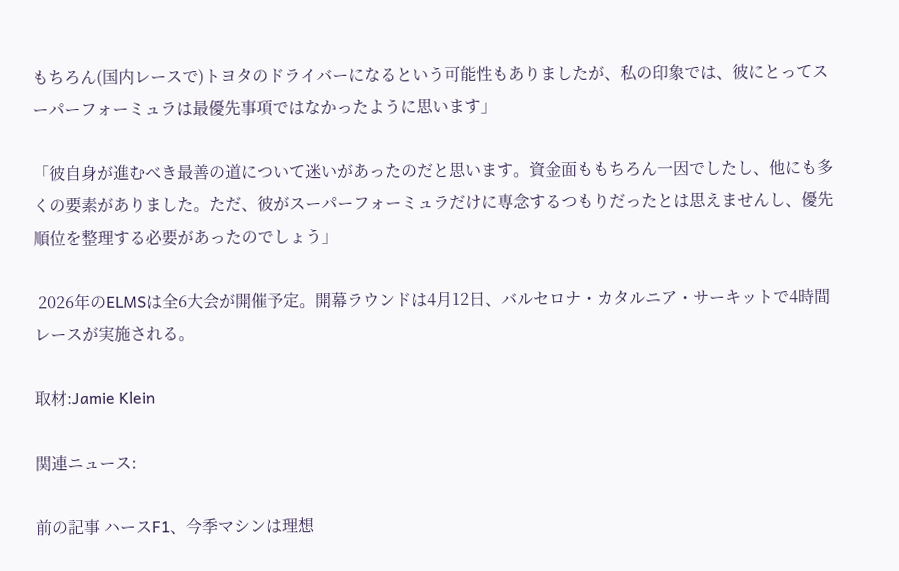もちろん(国内レースで)トヨタのドライバーになるという可能性もありましたが、私の印象では、彼にとってスーパーフォーミュラは最優先事項ではなかったように思います」

「彼自身が進むべき最善の道について迷いがあったのだと思います。資金面ももちろん一因でしたし、他にも多くの要素がありました。ただ、彼がスーパーフォーミュラだけに専念するつもりだったとは思えませんし、優先順位を整理する必要があったのでしょう」

 2026年のELMSは全6大会が開催予定。開幕ラウンドは4月12日、バルセロナ・カタルニア・サーキットで4時間レースが実施される。

取材:Jamie Klein

関連ニュース:

前の記事 ハースF1、今季マシンは理想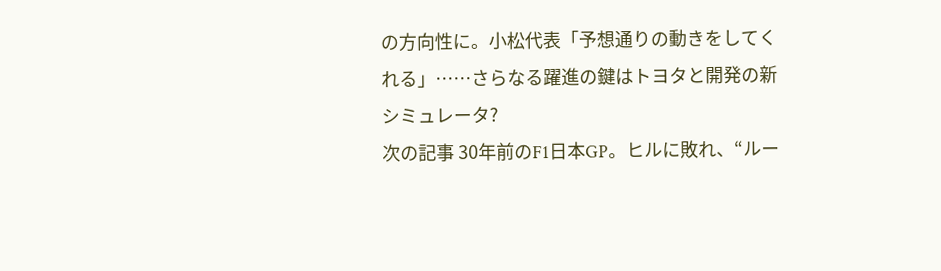の方向性に。小松代表「予想通りの動きをしてくれる」……さらなる躍進の鍵はトヨタと開発の新シミュレータ?
次の記事 30年前のF1日本GP。ヒルに敗れ、“ルー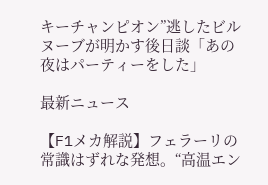キーチャンピオン”逃したビルヌーブが明かす後日談「あの夜はパーティーをした」

最新ニュース

【F1メカ解説】フェラーリの常識はずれな発想。“高温エン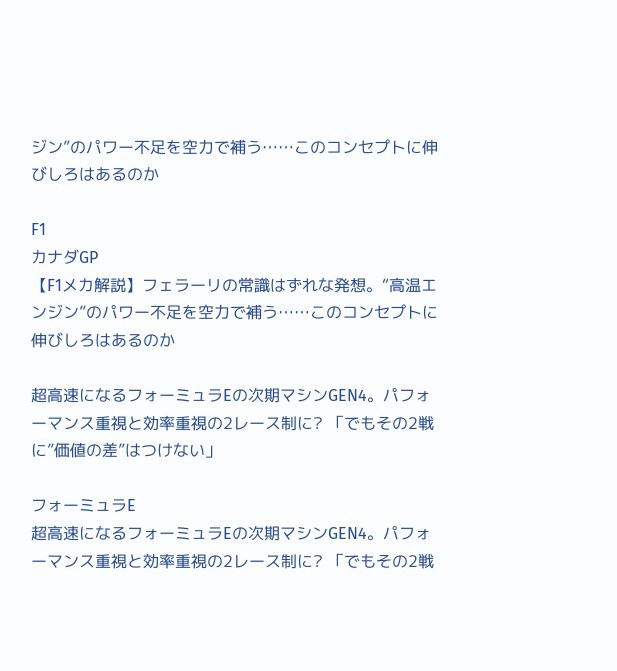ジン”のパワー不足を空力で補う……このコンセプトに伸びしろはあるのか

F1
カナダGP
【F1メカ解説】フェラーリの常識はずれな発想。“高温エンジン”のパワー不足を空力で補う……このコンセプトに伸びしろはあるのか

超高速になるフォーミュラEの次期マシンGEN4。パフォーマンス重視と効率重視の2レース制に? 「でもその2戦に”価値の差”はつけない」

フォーミュラE
超高速になるフォーミュラEの次期マシンGEN4。パフォーマンス重視と効率重視の2レース制に? 「でもその2戦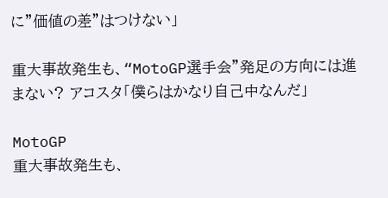に”価値の差”はつけない」

重大事故発生も、“MotoGP選手会”発足の方向には進まない? アコスタ「僕らはかなり自己中なんだ」

MotoGP
重大事故発生も、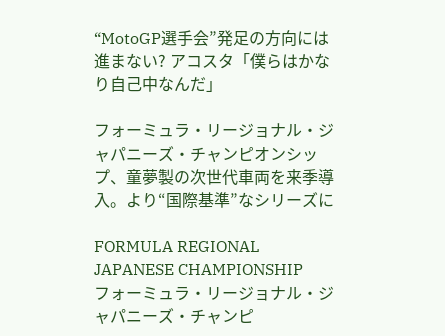“MotoGP選手会”発足の方向には進まない? アコスタ「僕らはかなり自己中なんだ」

フォーミュラ・リージョナル・ジャパニーズ・チャンピオンシップ、童夢製の次世代車両を来季導入。より“国際基準”なシリーズに

FORMULA REGIONAL JAPANESE CHAMPIONSHIP
フォーミュラ・リージョナル・ジャパニーズ・チャンピ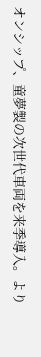オンシップ、童夢製の次世代車両を来季導入。より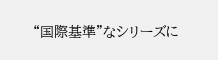“国際基準”なシリーズに